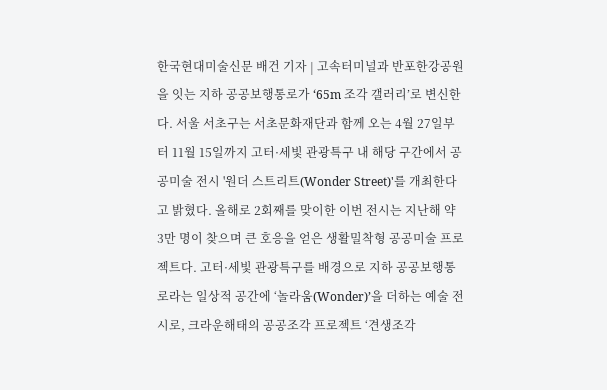한국현대미술신문 배건 기자 | 고속터미널과 반포한강공원을 잇는 지하 공공보행통로가 ‘65m 조각 갤러리’로 변신한다. 서울 서초구는 서초문화재단과 함께 오는 4월 27일부터 11월 15일까지 고터·세빛 관광특구 내 해당 구간에서 공공미술 전시 '원더 스트리트(Wonder Street)'를 개최한다고 밝혔다. 올해로 2회째를 맞이한 이번 전시는 지난해 약 3만 명이 찾으며 큰 호응을 얻은 생활밀착형 공공미술 프로젝트다. 고터·세빛 관광특구를 배경으로 지하 공공보행통로라는 일상적 공간에 ‘놀라움(Wonder)’을 더하는 예술 전시로, 크라운해태의 공공조각 프로젝트 ‘견생조각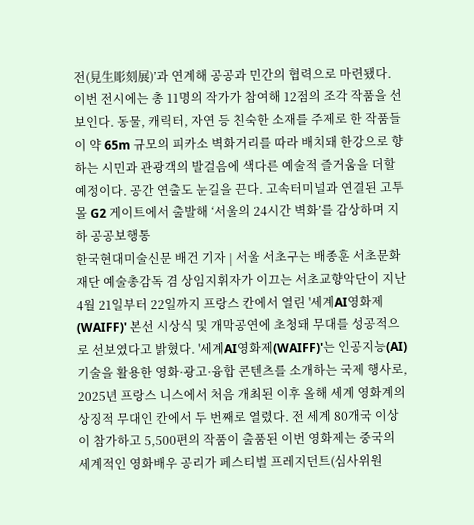전(見生彫刻展)’과 연계해 공공과 민간의 협력으로 마련됐다. 이번 전시에는 총 11명의 작가가 참여해 12점의 조각 작품을 선보인다. 동물, 캐릭터, 자연 등 친숙한 소재를 주제로 한 작품들이 약 65m 규모의 피카소 벽화거리를 따라 배치돼 한강으로 향하는 시민과 관광객의 발걸음에 색다른 예술적 즐거움을 더할 예정이다. 공간 연출도 눈길을 끈다. 고속터미널과 연결된 고투몰 G2 게이트에서 출발해 ‘서울의 24시간 벽화’를 감상하며 지하 공공보행통
한국현대미술신문 배건 기자 | 서울 서초구는 배종훈 서초문화재단 예술총감독 겸 상임지휘자가 이끄는 서초교향악단이 지난 4월 21일부터 22일까지 프랑스 칸에서 열린 '세계AI영화제(WAIFF)' 본선 시상식 및 개막공연에 초청돼 무대를 성공적으로 선보였다고 밝혔다. '세계AI영화제(WAIFF)'는 인공지능(AI) 기술을 활용한 영화·광고·융합 콘텐츠를 소개하는 국제 행사로, 2025년 프랑스 니스에서 처음 개최된 이후 올해 세계 영화계의 상징적 무대인 칸에서 두 번째로 열렸다. 전 세계 80개국 이상이 참가하고 5,500편의 작품이 출품된 이번 영화제는 중국의 세계적인 영화배우 공리가 페스티벌 프레지던트(심사위원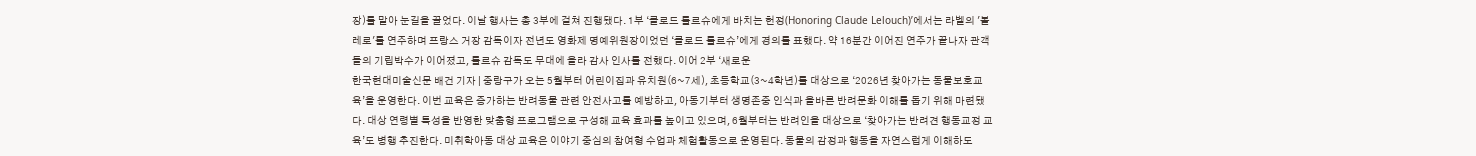장)를 맡아 눈길을 끌었다. 이날 행사는 총 3부에 걸쳐 진행됐다. 1부 ‘클로드 를르슈에게 바치는 헌정(Honoring Claude Lelouch)’에서는 라벨의 '볼레로'를 연주하며 프랑스 거장 감독이자 전년도 영화제 명예위원장이었던 ‘클로드 를르슈’에게 경의를 표했다. 약 16분간 이어진 연주가 끝나자 관객들의 기립박수가 이어졌고, 를르슈 감독도 무대에 올라 감사 인사를 전했다. 이어 2부 ‘새로운
한국현대미술신문 배건 기자 | 중랑구가 오는 5월부터 어린이집과 유치원(6~7세), 초등학교(3~4학년)를 대상으로 ‘2026년 찾아가는 동물보호교육’을 운영한다. 이번 교육은 증가하는 반려동물 관련 안전사고를 예방하고, 아동기부터 생명존중 인식과 올바른 반려문화 이해를 돕기 위해 마련됐다. 대상 연령별 특성을 반영한 맞춤형 프로그램으로 구성해 교육 효과를 높이고 있으며, 6월부터는 반려인을 대상으로 ‘찾아가는 반려견 행동교정 교육’도 병행 추진한다. 미취학아동 대상 교육은 이야기 중심의 참여형 수업과 체험활동으로 운영된다. 동물의 감정과 행동을 자연스럽게 이해하도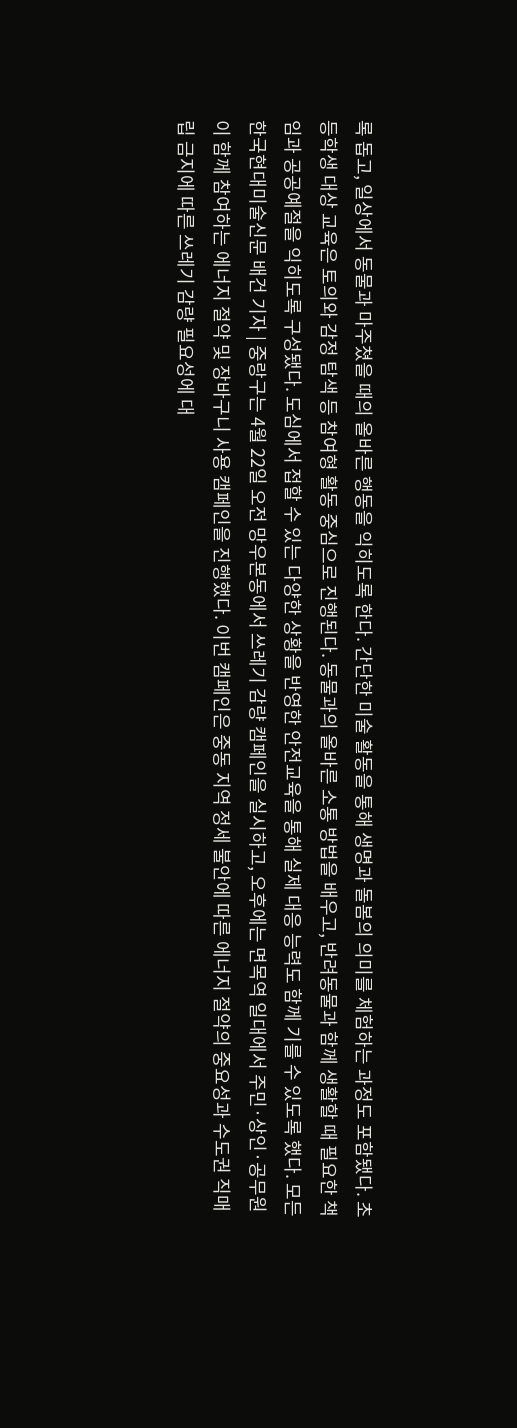록 돕고, 일상에서 동물과 마주쳤을 때의 올바른 행동을 익히도록 한다. 간단한 미술 활동을 통해 생명과 돌봄의 의미를 체험하는 과정도 포함됐다. 초등학생 대상 교육은 토의와 감정 탐색 등 참여형 활동 중심으로 진행된다. 동물과의 올바른 소통 방법을 배우고, 반려동물과 함께 생활할 때 필요한 책임과 공공예절을 익히도록 구성됐다. 도심에서 접할 수 있는 다양한 상황을 반영한 안전교육을 통해 실제 대응 능력도 함께 기를 수 있도록 했다. 모든
한국현대미술신문 배건 기자 | 중랑구는 4월 22일 오전 망우본동에서 쓰레기 감량 캠페인을 실시하고, 오후에는 면목역 일대에서 주민·상인·공무원이 함께 참여하는 에너지 절약 및 장바구니 사용 캠페인을 진행했다. 이번 캠페인은 중동 지역 정세 불안에 따른 에너지 절약의 중요성과 수도권 직매립 금지에 따른 쓰레기 감량 필요성에 대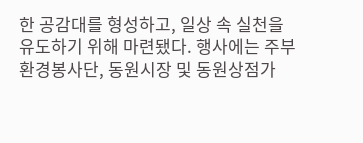한 공감대를 형성하고, 일상 속 실천을 유도하기 위해 마련됐다. 행사에는 주부환경봉사단, 동원시장 및 동원상점가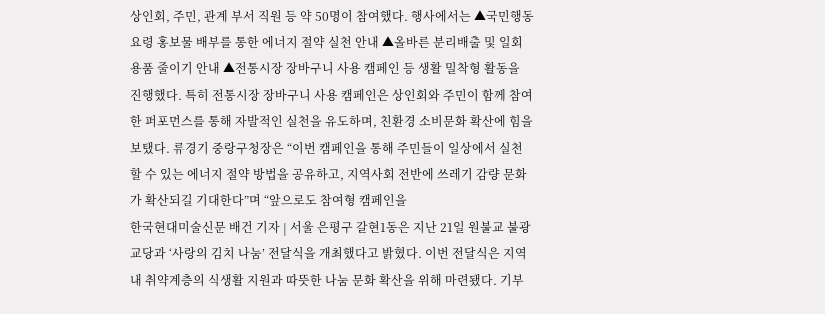상인회, 주민, 관계 부서 직원 등 약 50명이 참여했다. 행사에서는 ▲국민행동요령 홍보물 배부를 통한 에너지 절약 실천 안내 ▲올바른 분리배출 및 일회용품 줄이기 안내 ▲전통시장 장바구니 사용 캠페인 등 생활 밀착형 활동을 진행했다. 특히 전통시장 장바구니 사용 캠페인은 상인회와 주민이 함께 참여한 퍼포먼스를 통해 자발적인 실천을 유도하며, 친환경 소비문화 확산에 힘을 보탰다. 류경기 중랑구청장은 “이번 캠페인을 통해 주민들이 일상에서 실천할 수 있는 에너지 절약 방법을 공유하고, 지역사회 전반에 쓰레기 감량 문화가 확산되길 기대한다”며 “앞으로도 참여형 캠페인을
한국현대미술신문 배건 기자 | 서울 은평구 갈현1동은 지난 21일 원불교 불광교당과 ‘사랑의 김치 나눔’ 전달식을 개최했다고 밝혔다. 이번 전달식은 지역 내 취약계층의 식생활 지원과 따뜻한 나눔 문화 확산을 위해 마련됐다. 기부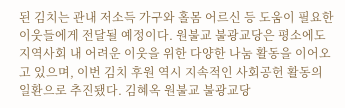된 김치는 관내 저소득 가구와 홀몸 어르신 등 도움이 필요한 이웃들에게 전달될 예정이다. 원불교 불광교당은 평소에도 지역사회 내 어려운 이웃을 위한 다양한 나눔 활동을 이어오고 있으며, 이번 김치 후원 역시 지속적인 사회공헌 활동의 일환으로 추진됐다. 김혜옥 원불교 불광교당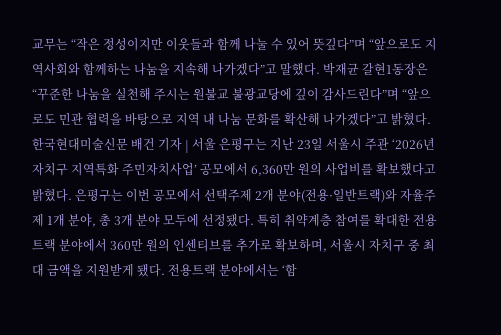교무는 “작은 정성이지만 이웃들과 함께 나눌 수 있어 뜻깊다”며 “앞으로도 지역사회와 함께하는 나눔을 지속해 나가겠다”고 말했다. 박재균 갈현1동장은 “꾸준한 나눔을 실천해 주시는 원불교 불광교당에 깊이 감사드린다”며 “앞으로도 민관 협력을 바탕으로 지역 내 나눔 문화를 확산해 나가겠다”고 밝혔다.
한국현대미술신문 배건 기자 | 서울 은평구는 지난 23일 서울시 주관 ‘2026년 자치구 지역특화 주민자치사업’ 공모에서 6,360만 원의 사업비를 확보했다고 밝혔다. 은평구는 이번 공모에서 선택주제 2개 분야(전용·일반트랙)와 자율주제 1개 분야, 총 3개 분야 모두에 선정됐다. 특히 취약계층 참여를 확대한 전용트랙 분야에서 360만 원의 인센티브를 추가로 확보하며, 서울시 자치구 중 최대 금액을 지원받게 됐다. 전용트랙 분야에서는 ‘함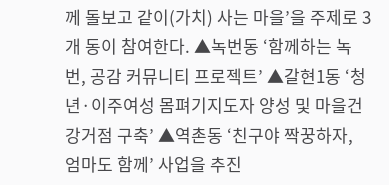께 돌보고 같이(가치) 사는 마을’을 주제로 3개 동이 참여한다. ▲녹번동 ‘함께하는 녹번, 공감 커뮤니티 프로젝트’ ▲갈현1동 ‘청년·이주여성 몸펴기지도자 양성 및 마을건강거점 구축’ ▲역촌동 ‘친구야 짝꿍하자, 엄마도 함께’ 사업을 추진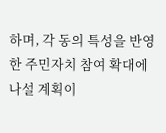하며, 각 동의 특성을 반영한 주민자치 참여 확대에 나설 계획이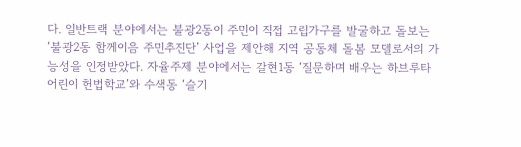다. 일반트랙 분야에서는 불광2동이 주민이 직접 고립가구를 발굴하고 돌보는 ‘불광2동 함께이음 주민추진단’ 사업을 제안해 지역 공동체 돌봄 모델로서의 가능성을 인정받았다. 자율주제 분야에서는 갈현1동 ‘질문하며 배우는 하브루타 어린이 헌법학교’와 수색동 ‘슬기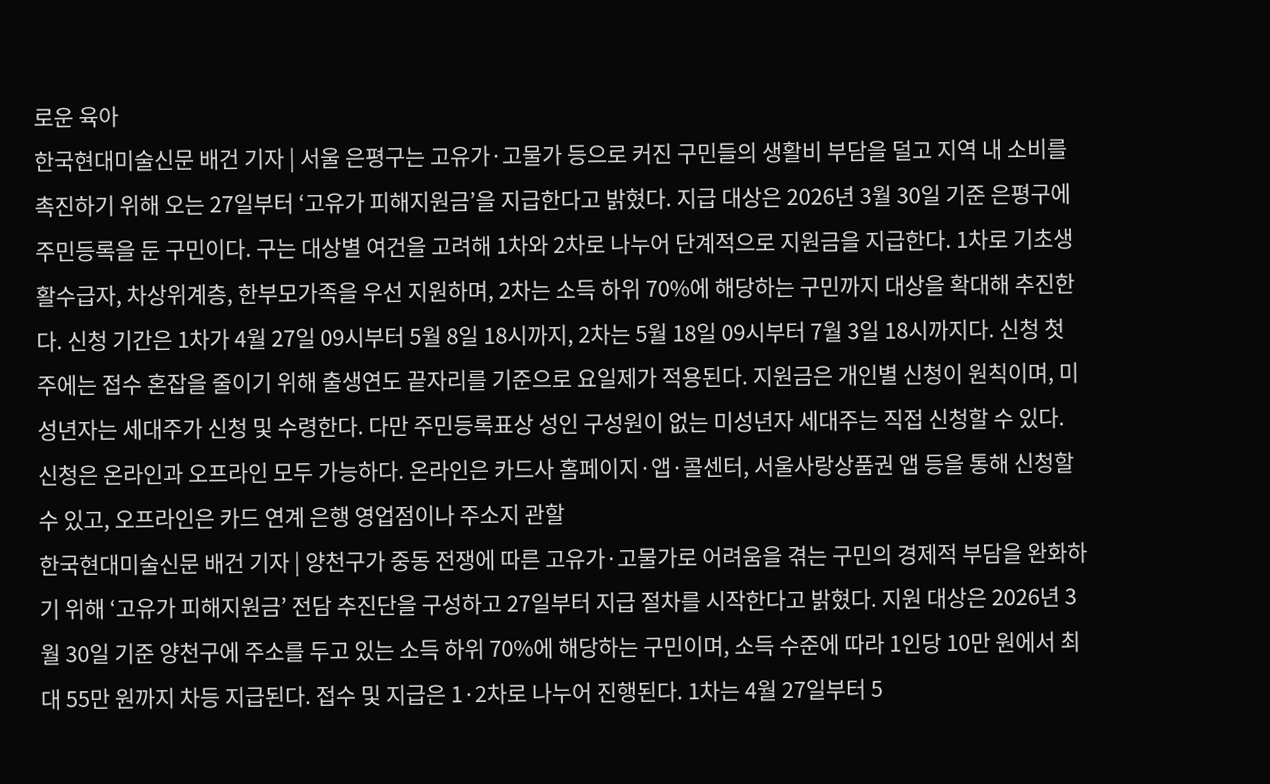로운 육아
한국현대미술신문 배건 기자 | 서울 은평구는 고유가·고물가 등으로 커진 구민들의 생활비 부담을 덜고 지역 내 소비를 촉진하기 위해 오는 27일부터 ‘고유가 피해지원금’을 지급한다고 밝혔다. 지급 대상은 2026년 3월 30일 기준 은평구에 주민등록을 둔 구민이다. 구는 대상별 여건을 고려해 1차와 2차로 나누어 단계적으로 지원금을 지급한다. 1차로 기초생활수급자, 차상위계층, 한부모가족을 우선 지원하며, 2차는 소득 하위 70%에 해당하는 구민까지 대상을 확대해 추진한다. 신청 기간은 1차가 4월 27일 09시부터 5월 8일 18시까지, 2차는 5월 18일 09시부터 7월 3일 18시까지다. 신청 첫 주에는 접수 혼잡을 줄이기 위해 출생연도 끝자리를 기준으로 요일제가 적용된다. 지원금은 개인별 신청이 원칙이며, 미성년자는 세대주가 신청 및 수령한다. 다만 주민등록표상 성인 구성원이 없는 미성년자 세대주는 직접 신청할 수 있다. 신청은 온라인과 오프라인 모두 가능하다. 온라인은 카드사 홈페이지·앱·콜센터, 서울사랑상품권 앱 등을 통해 신청할 수 있고, 오프라인은 카드 연계 은행 영업점이나 주소지 관할
한국현대미술신문 배건 기자 | 양천구가 중동 전쟁에 따른 고유가·고물가로 어려움을 겪는 구민의 경제적 부담을 완화하기 위해 ‘고유가 피해지원금’ 전담 추진단을 구성하고 27일부터 지급 절차를 시작한다고 밝혔다. 지원 대상은 2026년 3월 30일 기준 양천구에 주소를 두고 있는 소득 하위 70%에 해당하는 구민이며, 소득 수준에 따라 1인당 10만 원에서 최대 55만 원까지 차등 지급된다. 접수 및 지급은 1·2차로 나누어 진행된다. 1차는 4월 27일부터 5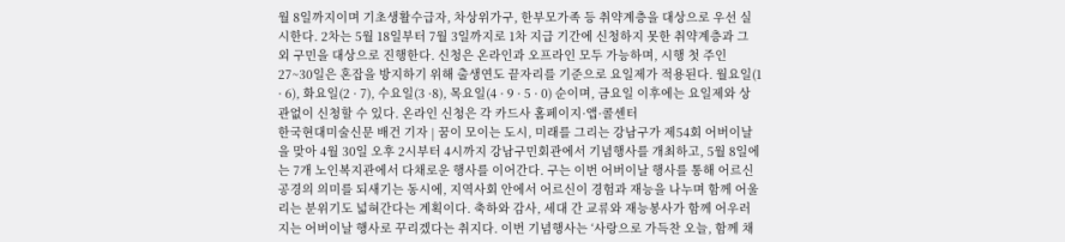월 8일까지이며 기초생활수급자, 차상위가구, 한부모가족 등 취약계층을 대상으로 우선 실시한다. 2차는 5월 18일부터 7월 3일까지로 1차 지급 기간에 신청하지 못한 취약계층과 그 외 구민을 대상으로 진행한다. 신청은 온라인과 오프라인 모두 가능하며, 시행 첫 주인 27~30일은 혼잡을 방지하기 위해 출생연도 끝자리를 기준으로 요일제가 적용된다. 월요일(1 · 6), 화요일(2 · 7), 수요일(3 ·8), 목요일(4 · 9 · 5 · 0) 순이며, 금요일 이후에는 요일제와 상관없이 신청할 수 있다. 온라인 신청은 각 카드사 홈페이지·앱·콜센터
한국현대미술신문 배건 기자 | 꿈이 모이는 도시, 미래를 그리는 강남구가 제54회 어버이날을 맞아 4월 30일 오후 2시부터 4시까지 강남구민회관에서 기념행사를 개최하고, 5월 8일에는 7개 노인복지관에서 다채로운 행사를 이어간다. 구는 이번 어버이날 행사를 통해 어르신 공경의 의미를 되새기는 동시에, 지역사회 안에서 어르신이 경험과 재능을 나누며 함께 어울리는 분위기도 넓혀간다는 계획이다. 축하와 감사, 세대 간 교류와 재능봉사가 함께 어우러지는 어버이날 행사로 꾸리겠다는 취지다. 이번 기념행사는 ‘사랑으로 가득찬 오늘, 함께 채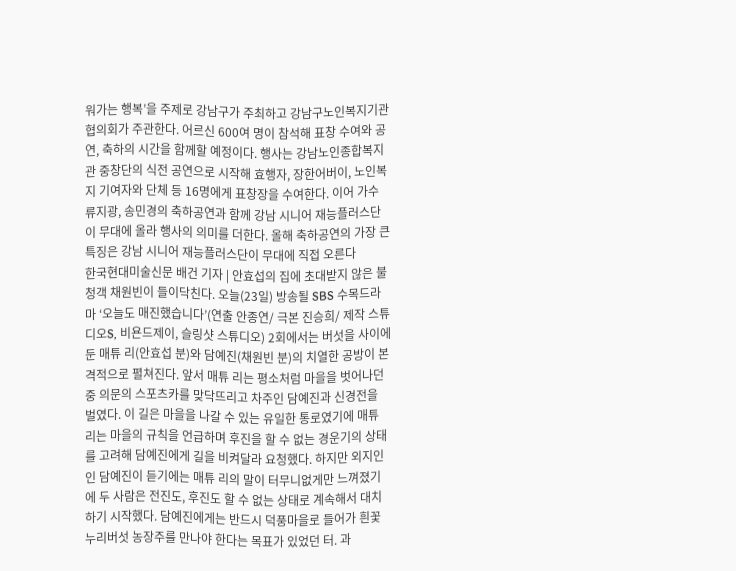워가는 행복’을 주제로 강남구가 주최하고 강남구노인복지기관협의회가 주관한다. 어르신 600여 명이 참석해 표창 수여와 공연, 축하의 시간을 함께할 예정이다. 행사는 강남노인종합복지관 중창단의 식전 공연으로 시작해 효행자, 장한어버이, 노인복지 기여자와 단체 등 16명에게 표창장을 수여한다. 이어 가수 류지광, 송민경의 축하공연과 함께 강남 시니어 재능플러스단이 무대에 올라 행사의 의미를 더한다. 올해 축하공연의 가장 큰 특징은 강남 시니어 재능플러스단이 무대에 직접 오른다
한국현대미술신문 배건 기자 | 안효섭의 집에 초대받지 않은 불청객 채원빈이 들이닥친다. 오늘(23일) 방송될 SBS 수목드라마 ‘오늘도 매진했습니다’(연출 안종연/ 극본 진승희/ 제작 스튜디오S, 비욘드제이, 슬링샷 스튜디오) 2회에서는 버섯을 사이에 둔 매튜 리(안효섭 분)와 담예진(채원빈 분)의 치열한 공방이 본격적으로 펼쳐진다. 앞서 매튜 리는 평소처럼 마을을 벗어나던 중 의문의 스포츠카를 맞닥뜨리고 차주인 담예진과 신경전을 벌였다. 이 길은 마을을 나갈 수 있는 유일한 통로였기에 매튜 리는 마을의 규칙을 언급하며 후진을 할 수 없는 경운기의 상태를 고려해 담예진에게 길을 비켜달라 요청했다. 하지만 외지인인 담예진이 듣기에는 매튜 리의 말이 터무니없게만 느껴졌기에 두 사람은 전진도, 후진도 할 수 없는 상태로 계속해서 대치하기 시작했다. 담예진에게는 반드시 덕풍마을로 들어가 흰꽃누리버섯 농장주를 만나야 한다는 목표가 있었던 터. 과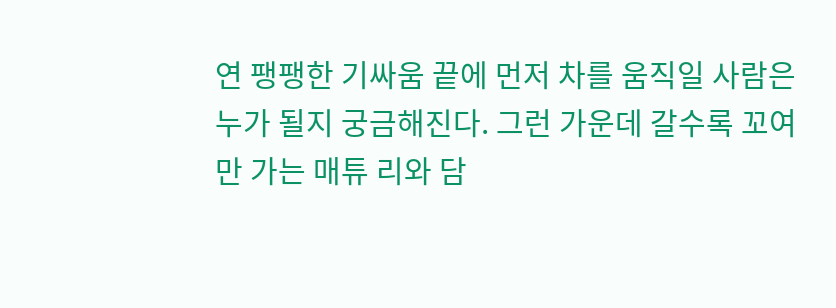연 팽팽한 기싸움 끝에 먼저 차를 움직일 사람은 누가 될지 궁금해진다. 그런 가운데 갈수록 꼬여만 가는 매튜 리와 담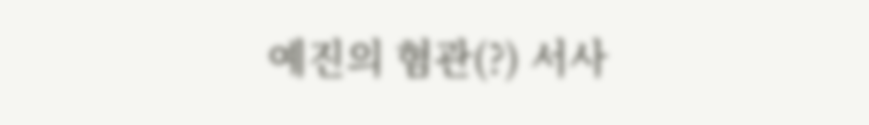예진의 혐관(?) 서사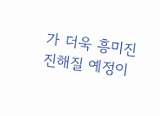가 더욱 흥미진진해질 예정이